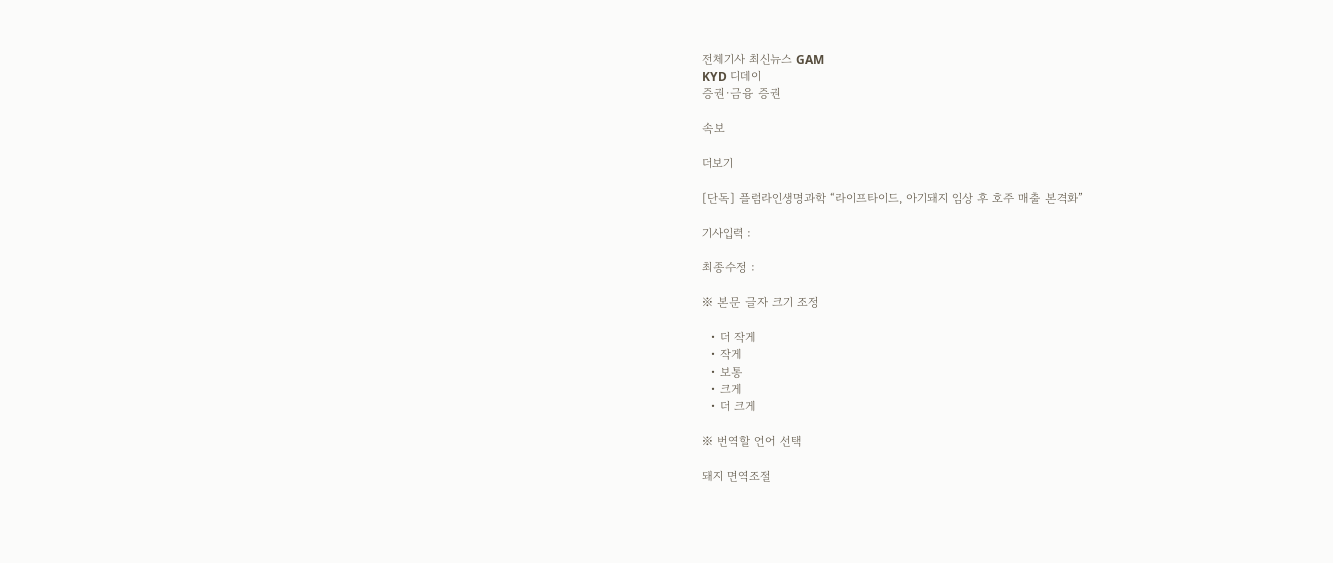전체기사 최신뉴스 GAM
KYD 디데이
증권·금융 증권

속보

더보기

[단독] 플럼라인생명과학 “라이프타이드, 아기돼지 임상 후 호주 매출 본격화”

기사입력 :

최종수정 :

※ 본문 글자 크기 조정

  • 더 작게
  • 작게
  • 보통
  • 크게
  • 더 크게

※ 번역할 언어 선택

돼지 면역조절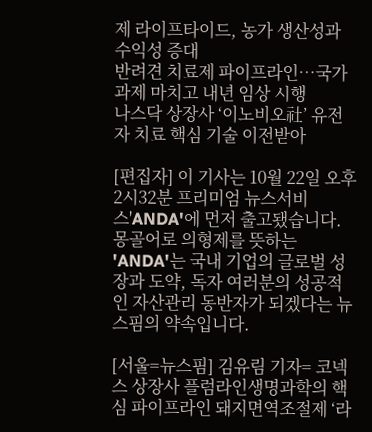제 라이프타이드, 농가 생산성과 수익성 증대
반려견 치료제 파이프라인…국가과제 마치고 내년 임상 시행
나스닥 상장사 ‘이노비오社’ 유전자 치료 핵심 기술 이전받아

[편집자] 이 기사는 10월 22일 오후 2시32분 프리미엄 뉴스서비스'ANDA'에 먼저 출고됐습니다. 몽골어로 의형제를 뜻하는 'ANDA'는 국내 기업의 글로벌 성장과 도약, 독자 여러분의 성공적인 자산관리 동반자가 되겠다는 뉴스핌의 약속입니다.

[서울=뉴스핌] 김유림 기자= 코넥스 상장사 플럼라인생명과학의 핵심 파이프라인 돼지면역조절제 ‘라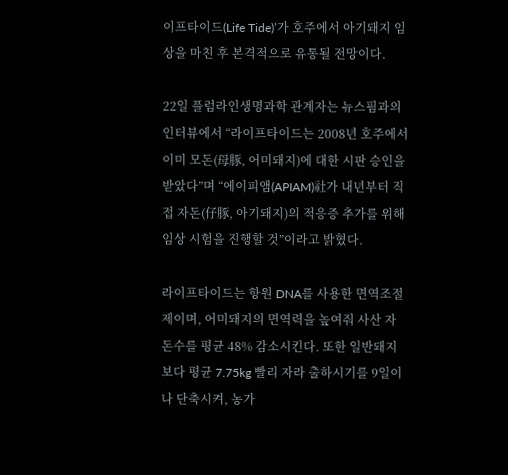이프타이드(Life Tide)’가 호주에서 아기돼지 임상을 마친 후 본격적으로 유통될 전망이다.

22일 플럼라인생명과학 관계자는 뉴스핌과의 인터뷰에서 “라이프타이드는 2008년 호주에서 이미 모돈(母豚, 어미돼지)에 대한 시판 승인을 받았다”며 “에이피앰(APIAM)社가 내년부터 직접 자돈(仔豚, 아기돼지)의 적응증 추가를 위해 임상 시험을 진행할 것”이라고 밝혔다.

라이프타이드는 항원 DNA를 사용한 면역조절제이며, 어미돼지의 면역력을 높여줘 사산 자돈수를 평균 48% 감소시킨다. 또한 일반돼지보다 평균 7.75kg 빨리 자라 출하시기를 9일이나 단축시켜, 농가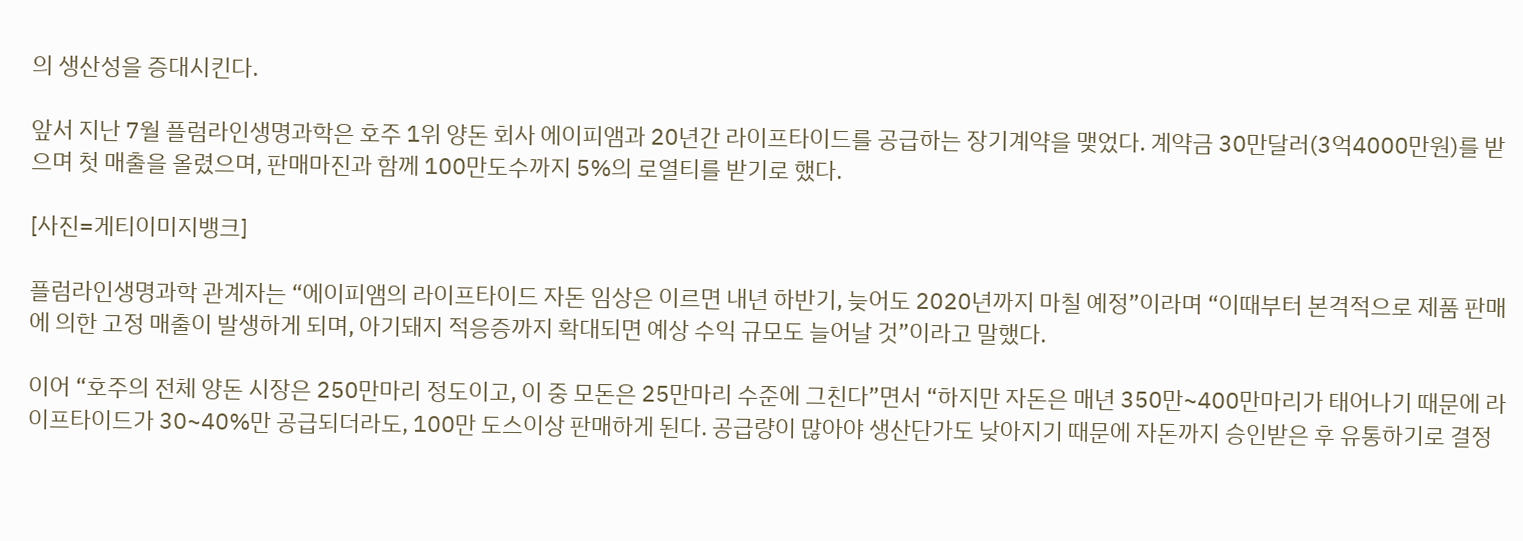의 생산성을 증대시킨다.

앞서 지난 7월 플럼라인생명과학은 호주 1위 양돈 회사 에이피앰과 20년간 라이프타이드를 공급하는 장기계약을 맺었다. 계약금 30만달러(3억4000만원)를 받으며 첫 매출을 올렸으며, 판매마진과 함께 100만도수까지 5%의 로열티를 받기로 했다.

[사진=게티이미지뱅크]

플럼라인생명과학 관계자는 “에이피앰의 라이프타이드 자돈 임상은 이르면 내년 하반기, 늦어도 2020년까지 마칠 예정”이라며 “이때부터 본격적으로 제품 판매에 의한 고정 매출이 발생하게 되며, 아기돼지 적응증까지 확대되면 예상 수익 규모도 늘어날 것”이라고 말했다.

이어 “호주의 전체 양돈 시장은 250만마리 정도이고, 이 중 모돈은 25만마리 수준에 그친다”면서 “하지만 자돈은 매년 350만~400만마리가 태어나기 때문에 라이프타이드가 30~40%만 공급되더라도, 100만 도스이상 판매하게 된다. 공급량이 많아야 생산단가도 낮아지기 때문에 자돈까지 승인받은 후 유통하기로 결정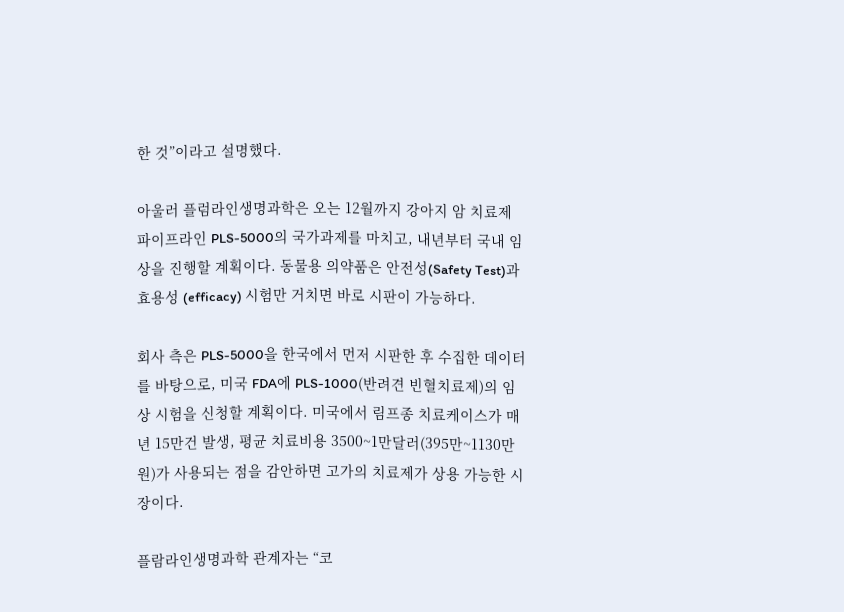한 것”이라고 설명했다.

아울러 플럼라인생명과학은 오는 12월까지 강아지 암 치료제 파이프라인 PLS-5000의 국가과제를 마치고, 내년부터 국내 임상을 진행할 계획이다. 동물용 의약품은 안전성(Safety Test)과 효용성 (efficacy) 시험만 거치면 바로 시판이 가능하다.

회사 측은 PLS-5000을 한국에서 먼저 시판한 후 수집한 데이터를 바탕으로, 미국 FDA에 PLS-1000(반려견 빈혈치료제)의 임상 시험을 신청할 계획이다. 미국에서 림프종 치료케이스가 매년 15만건 발생, 평균 치료비용 3500~1만달러(395만~1130만원)가 사용되는 점을 감안하면 고가의 치료제가 상용 가능한 시장이다.

플람라인생명과학 관계자는 “코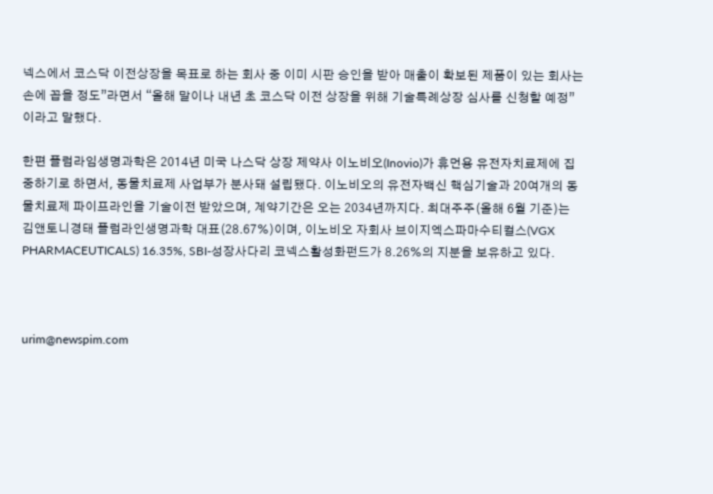넥스에서 코스닥 이전상장을 목표로 하는 회사 중 이미 시판 승인을 받아 매출이 확보된 제품이 있는 회사는 손에 꼽을 정도”라면서 “올해 말이나 내년 초 코스닥 이전 상장을 위해 기술특례상장 심사를 신청할 예정”이라고 말했다.

한편 플럼라임생명과학은 2014년 미국 나스닥 상장 제약사 이노비오(Inovio)가 휴먼용 유전자치료제에 집중하기로 하면서, 동물치료제 사업부가 분사돼 설립됐다. 이노비오의 유전자백신 핵심기술과 20여개의 동물치료제 파이프라인을 기술이전 받았으며, 계약기간은 오는 2034년까지다. 최대주주(올해 6월 기준)는 김앤토니경태 플럼라인생명과학 대표(28.67%)이며, 이노비오 자회사 브이지엑스파마수티컬스(VGX PHARMACEUTICALS) 16.35%, SBI-성장사다리 코넥스활성화펀드가 8.26%의 지분을 보유하고 있다.



urim@newspim.com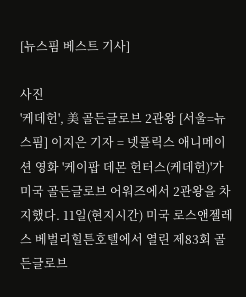[뉴스핌 베스트 기사]

사진
'케데헌', 美 골든글로브 2관왕 [서울=뉴스핌] 이지은 기자 = 넷플릭스 애니메이션 영화 '케이팝 데몬 헌터스(케데헌)'가 미국 골든글로브 어워즈에서 2관왕을 차지했다. 11일(현지시간) 미국 로스앤젤레스 베벌리힐튼호텔에서 열린 제83회 골든글로브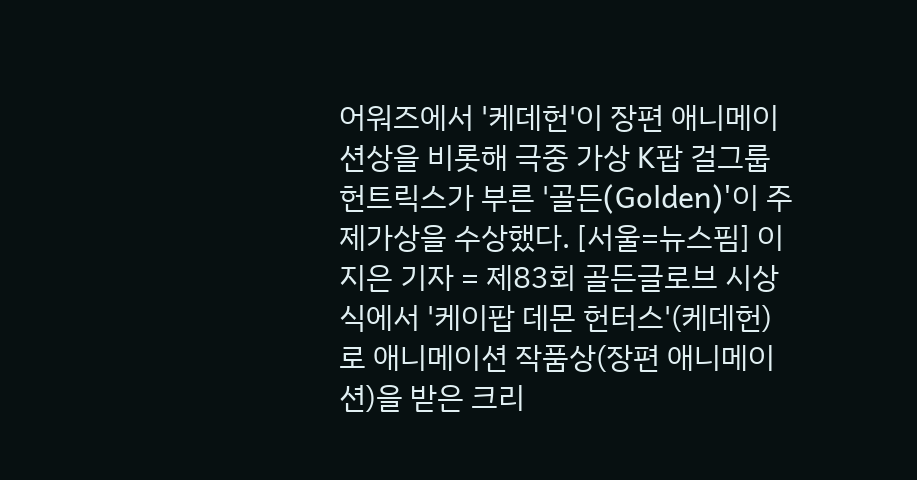어워즈에서 '케데헌'이 장편 애니메이션상을 비롯해 극중 가상 K팝 걸그룹 헌트릭스가 부른 '골든(Golden)'이 주제가상을 수상했다. [서울=뉴스핌] 이지은 기자 = 제83회 골든글로브 시상식에서 '케이팝 데몬 헌터스'(케데헌)로 애니메이션 작품상(장편 애니메이션)을 받은 크리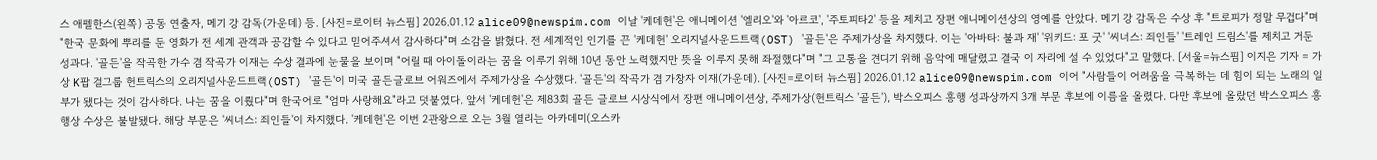스 애펠한스(왼쪽) 공동 연출자, 메기 강 감독(가운데) 등. [사진=로이터 뉴스핌] 2026.01.12 alice09@newspim.com 이날 '케데헌'은 애니메이션 '엘리오'와 '아르코', '주토피타2' 등을 제치고 장편 애니메이션상의 영예를 안았다. 메기 강 감독은 수상 후 "트로피가 정말 무겁다"며 "한국 문화에 뿌리를 둔 영화가 전 세계 관객과 공감할 수 있다고 믿어주셔서 감사하다"며 소감을 밝혔다. 전 세계적인 인기를 끈 '케데헌' 오리지널사운드트랙(OST) '골든'은 주제가상을 차지했다. 이는 '아바타: 불과 재' '위키드: 포 굿' '씨너스: 죄인들' '트레인 드림스'를 제치고 거둔 성과다. '골든'을 작곡한 가수 겸 작곡가 이재는 수상 결과에 눈물을 보이며 "어릴 때 아이돌이라는 꿈을 이루기 위해 10년 동안 노력했지만 뜻을 이루지 못해 좌절했다"며 "그 고통을 견디기 위해 음악에 매달렸고 결국 이 자리에 설 수 있었다"고 말했다. [서울=뉴스핌] 이지은 기자 = 가상 K팝 걸그룹 헌트릭스의 오리지널사운드트랙(OST) '골든'이 미국 골든글로브 어워즈에서 주제가상을 수상했다. '골든'의 작곡가 겸 가창자 이재(가운데). [사진=로이터 뉴스핌] 2026.01.12 alice09@newspim.com 이어 "사람들이 어려움을 극복하는 데 힘이 되는 노래의 일부가 됐다는 것이 감사하다. 나는 꿈을 이뤘다"며 한국어로 "엄마 사랑해요"라고 덧붙였다. 앞서 '케데헌'은 제83회 골든 글로브 시상식에서 장편 애니메이션상, 주제가상(헌트릭스 '골든'), 박스오피스 흥행 성과상까지 3개 부문 후보에 이름을 올렸다. 다만 후보에 올랐던 박스오피스 흥행상 수상은 불발됐다. 해당 부문은 '씨너스: 죄인들'이 차지했다. '케데헌'은 이번 2관왕으로 오는 3월 열리는 아카데미(오스카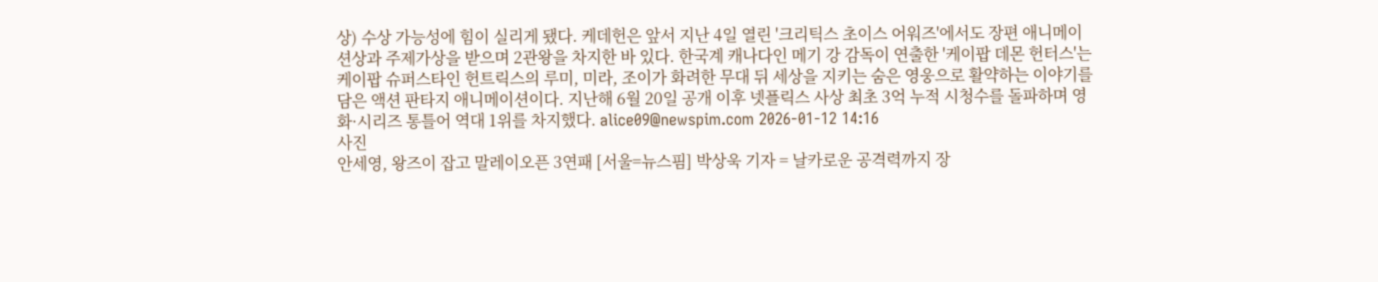상) 수상 가능성에 힘이 실리게 됐다. 케데헌은 앞서 지난 4일 열린 '크리틱스 초이스 어워즈'에서도 장편 애니메이션상과 주제가상을 받으며 2관왕을 차지한 바 있다. 한국계 캐나다인 메기 강 감독이 연출한 '케이팝 데몬 헌터스'는 케이팝 슈퍼스타인 헌트릭스의 루미, 미라, 조이가 화려한 무대 뒤 세상을 지키는 숨은 영웅으로 활약하는 이야기를 담은 액션 판타지 애니메이션이다. 지난해 6월 20일 공개 이후 넷플릭스 사상 최초 3억 누적 시청수를 돌파하며 영화·시리즈 통틀어 역대 1위를 차지했다. alice09@newspim.com 2026-01-12 14:16
사진
안세영, 왕즈이 잡고 말레이오픈 3연패 [서울=뉴스핌] 박상욱 기자 = 날카로운 공격력까지 장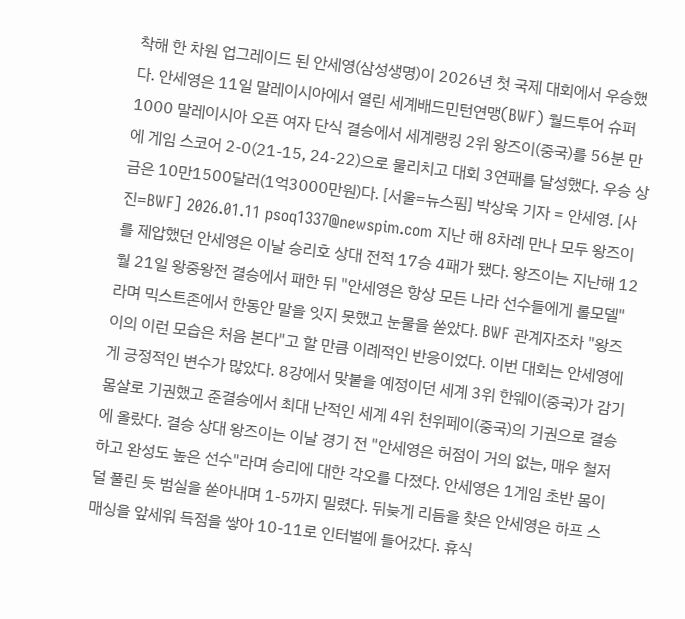착해 한 차원 업그레이드 된 안세영(삼성생명)이 2026년 첫 국제 대회에서 우승했다. 안세영은 11일 말레이시아에서 열린 세계배드민턴연맹(BWF) 월드투어 슈퍼 1000 말레이시아 오픈 여자 단식 결승에서 세계랭킹 2위 왕즈이(중국)를 56분 만에 게임 스코어 2-0(21-15, 24-22)으로 물리치고 대회 3연패를 달성했다. 우승 상금은 10만1500달러(1억3000만원)다. [서울=뉴스핌] 박상욱 기자 = 안세영. [사진=BWF] 2026.01.11 psoq1337@newspim.com 지난 해 8차례 만나 모두 왕즈이를 제압했던 안세영은 이날 승리호 상대 전적 17승 4패가 됐다. 왕즈이는 지난해 12월 21일 왕중왕전 결승에서 패한 뒤 "안세영은 항상 모든 나라 선수들에게 롤모델"라며 믹스트존에서 한동안 말을 잇지 못했고 눈물을 쏟았다. BWF 관계자조차 "왕즈이의 이런 모습은 처음 본다"고 할 만큼 이례적인 반응이었다. 이번 대회는 안세영에게 긍정적인 변수가 많았다. 8강에서 맞붙을 예정이던 세계 3위 한웨이(중국)가 감기 몸살로 기권했고 준결승에서 최대 난적인 세계 4위 천위페이(중국)의 기권으로 결승에 올랐다. 결승 상대 왕즈이는 이날 경기 전 "안세영은 허점이 거의 없는, 매우 철저하고 완성도 높은 선수"라며 승리에 대한 각오를 다졌다. 안세영은 1게임 초반 몸이 덜 풀린 듯 범실을 쏟아내며 1-5까지 밀렸다. 뒤늦게 리듬을 찾은 안세영은 하프 스매싱을 앞세워 득점을 쌓아 10-11로 인터벌에 들어갔다. 휴식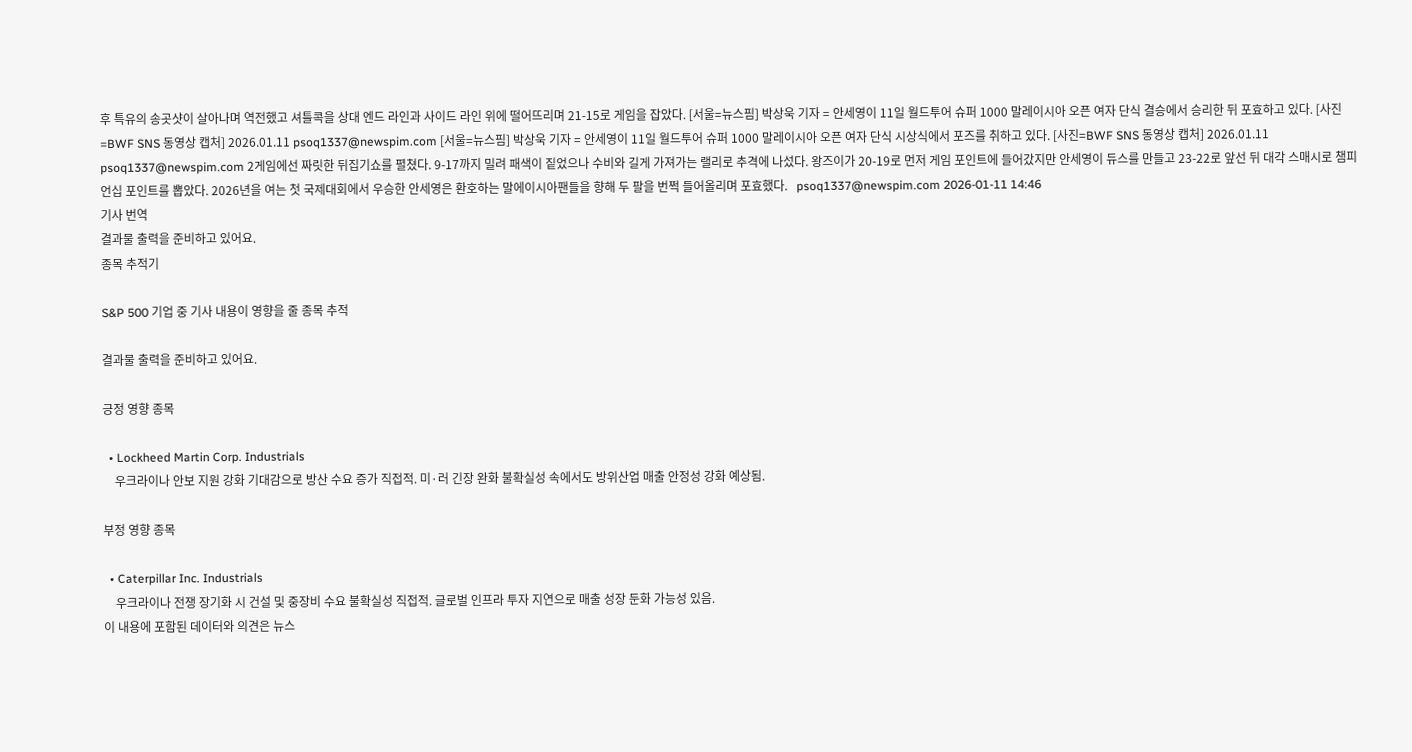후 특유의 송곳샷이 살아나며 역전했고 셔틀콕을 상대 엔드 라인과 사이드 라인 위에 떨어뜨리며 21-15로 게임을 잡았다. [서울=뉴스핌] 박상욱 기자 = 안세영이 11일 월드투어 슈퍼 1000 말레이시아 오픈 여자 단식 결승에서 승리한 뒤 포효하고 있다. [사진=BWF SNS 동영상 캡처] 2026.01.11 psoq1337@newspim.com [서울=뉴스핌] 박상욱 기자 = 안세영이 11일 월드투어 슈퍼 1000 말레이시아 오픈 여자 단식 시상식에서 포즈를 취하고 있다. [사진=BWF SNS 동영상 캡처] 2026.01.11 psoq1337@newspim.com 2게임에선 짜릿한 뒤집기쇼를 펼쳤다. 9-17까지 밀려 패색이 짙었으나 수비와 길게 가져가는 랠리로 추격에 나섰다. 왕즈이가 20-19로 먼저 게임 포인트에 들어갔지만 안세영이 듀스를 만들고 23-22로 앞선 뒤 대각 스매시로 챔피언십 포인트를 뽑았다. 2026년을 여는 첫 국제대회에서 우승한 안세영은 환호하는 말에이시아팬들을 향해 두 팔을 번쩍 들어올리며 포효했다.   psoq1337@newspim.com 2026-01-11 14:46
기사 번역
결과물 출력을 준비하고 있어요.
종목 추적기

S&P 500 기업 중 기사 내용이 영향을 줄 종목 추적

결과물 출력을 준비하고 있어요.

긍정 영향 종목

  • Lockheed Martin Corp. Industrials
    우크라이나 안보 지원 강화 기대감으로 방산 수요 증가 직접적. 미·러 긴장 완화 불확실성 속에서도 방위산업 매출 안정성 강화 예상됨.

부정 영향 종목

  • Caterpillar Inc. Industrials
    우크라이나 전쟁 장기화 시 건설 및 중장비 수요 불확실성 직접적. 글로벌 인프라 투자 지연으로 매출 성장 둔화 가능성 있음.
이 내용에 포함된 데이터와 의견은 뉴스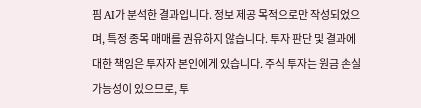핌 AI가 분석한 결과입니다. 정보 제공 목적으로만 작성되었으며, 특정 종목 매매를 권유하지 않습니다. 투자 판단 및 결과에 대한 책임은 투자자 본인에게 있습니다. 주식 투자는 원금 손실 가능성이 있으므로, 투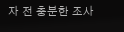자 전 충분한 조사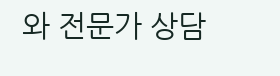와 전문가 상담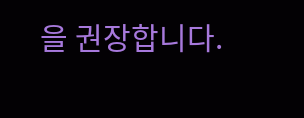을 권장합니다.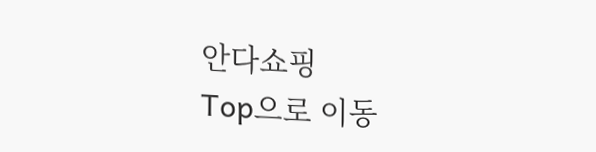안다쇼핑
Top으로 이동